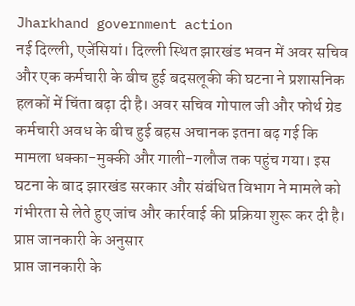Jharkhand government action
नई दिल्ली, एजेंसियां। दिल्ली स्थित झारखंड भवन में अवर सचिव और एक कर्मचारी के बीच हुई बदसलूकी की घटना ने प्रशासनिक हलकों में चिंता बढ़ा दी है। अवर सचिव गोपाल जी और फोर्थ ग्रेड कर्मचारी अवध के बीच हुई बहस अचानक इतना बढ़ गई कि मामला धक्का-मुक्की और गाली-गलौज तक पहुंच गया। इस घटना के बाद झारखंड सरकार और संबंधित विभाग ने मामले को गंभीरता से लेते हुए जांच और कार्रवाई की प्रक्रिया शुरू कर दी है।
प्राप्त जानकारी के अनुसार
प्राप्त जानकारी के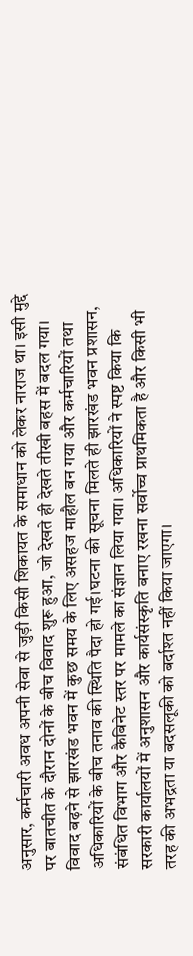अनुसार, कर्मचारी अवध अपनी सेवा से जुड़ी किसी शिकायत के समाधान को लेकर नाराज था। इसी मुद्दे पर बातचीत के दौरान दोनों के बीच विवाद शुरू हुआ, जो देखते ही देखते तीखी बहस में बदल गया। विवाद बढ़ने से झारखंड भवन में कुछ समय के लिए असहज माहौल बन गया और कर्मचारियों तथा अधिकारियों के बीच तनाव की स्थिति पैदा हो गई।घटना की सूचना मिलते ही झारखंड भवन प्रशासन, संबंधित विभाग और कैबिनेट स्तर पर मामले का संज्ञान लिया गया। अधिकारियों ने स्पष्ट किया कि सरकारी कार्यालयों में अनुशासन और कार्यसंस्कृति बनाए रखना सर्वोच्च प्राथमिकता है और किसी भी तरह की अभद्रता या बदसलूकी को बर्दाश्त नहीं किया जाएगा।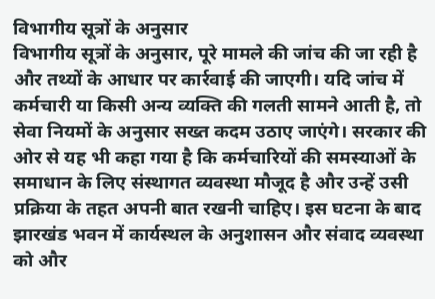विभागीय सूत्रों के अनुसार
विभागीय सूत्रों के अनुसार, पूरे मामले की जांच की जा रही है और तथ्यों के आधार पर कार्रवाई की जाएगी। यदि जांच में कर्मचारी या किसी अन्य व्यक्ति की गलती सामने आती है, तो सेवा नियमों के अनुसार सख्त कदम उठाए जाएंगे। सरकार की ओर से यह भी कहा गया है कि कर्मचारियों की समस्याओं के समाधान के लिए संस्थागत व्यवस्था मौजूद है और उन्हें उसी प्रक्रिया के तहत अपनी बात रखनी चाहिए। इस घटना के बाद झारखंड भवन में कार्यस्थल के अनुशासन और संवाद व्यवस्था को और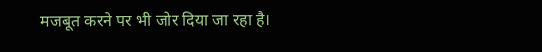मजबूत करने पर भी जोर दिया जा रहा है।